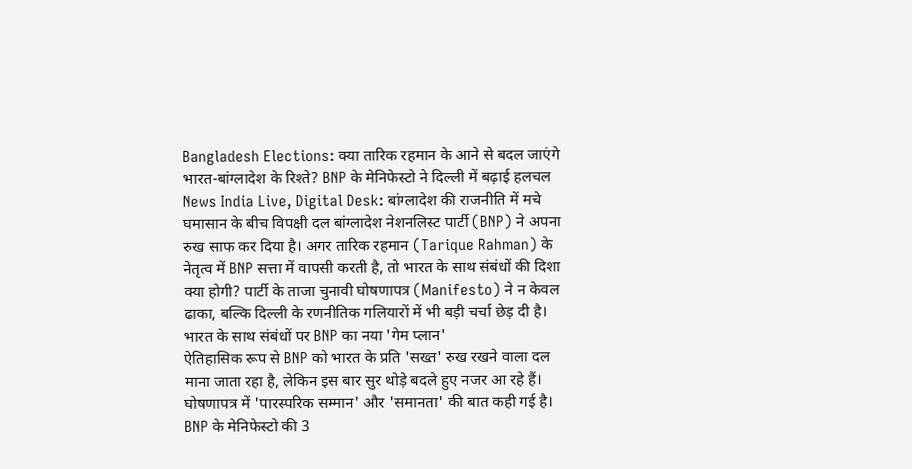Bangladesh Elections: क्या तारिक रहमान के आने से बदल जाएंगे भारत-बांग्लादेश के रिश्ते? BNP के मेनिफेस्टो ने दिल्ली में बढ़ाई हलचल
News India Live, Digital Desk: बांग्लादेश की राजनीति में मचे घमासान के बीच विपक्षी दल बांग्लादेश नेशनलिस्ट पार्टी (BNP) ने अपना रुख साफ कर दिया है। अगर तारिक रहमान (Tarique Rahman) के नेतृत्व में BNP सत्ता में वापसी करती है, तो भारत के साथ संबंधों की दिशा क्या होगी? पार्टी के ताजा चुनावी घोषणापत्र (Manifesto) ने न केवल ढाका, बल्कि दिल्ली के रणनीतिक गलियारों में भी बड़ी चर्चा छेड़ दी है।
भारत के साथ संबंधों पर BNP का नया 'गेम प्लान'
ऐतिहासिक रूप से BNP को भारत के प्रति 'सख्त' रुख रखने वाला दल माना जाता रहा है, लेकिन इस बार सुर थोड़े बदले हुए नजर आ रहे हैं। घोषणापत्र में 'पारस्परिक सम्मान' और 'समानता' की बात कही गई है।
BNP के मेनिफेस्टो की 3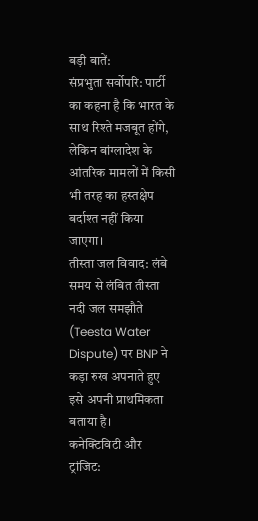बड़ी बातें:
संप्रभुता सर्वोपरि: पार्टी का कहना है कि भारत के साथ रिश्ते मजबूत होंगे, लेकिन बांग्लादेश के आंतरिक मामलों में किसी भी तरह का हस्तक्षेप बर्दाश्त नहीं किया जाएगा।
तीस्ता जल विवाद: लंबे समय से लंबित तीस्ता नदी जल समझौते (Teesta Water Dispute) पर BNP ने कड़ा रुख अपनाते हुए इसे अपनी प्राथमिकता बताया है।
कनेक्टिविटी और ट्रांजिट: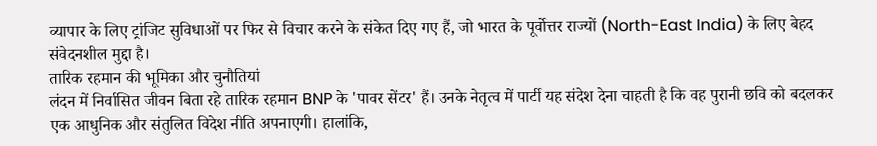व्यापार के लिए ट्रांजिट सुविधाओं पर फिर से विचार करने के संकेत दिए गए हैं, जो भारत के पूर्वोत्तर राज्यों (North-East India) के लिए बेहद संवेदनशील मुद्दा है।
तारिक रहमान की भूमिका और चुनौतियां
लंदन में निर्वासित जीवन बिता रहे तारिक रहमान BNP के 'पावर सेंटर' हैं। उनके नेतृत्व में पार्टी यह संदेश देना चाहती है कि वह पुरानी छवि को बदलकर एक आधुनिक और संतुलित विदेश नीति अपनाएगी। हालांकि,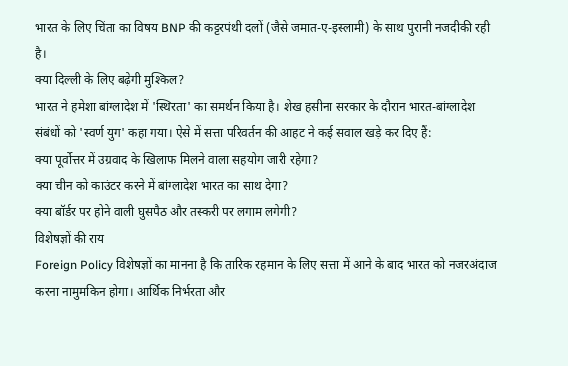भारत के लिए चिंता का विषय BNP की कट्टरपंथी दलों (जैसे जमात-ए-इस्लामी) के साथ पुरानी नजदीकी रही है।
क्या दिल्ली के लिए बढ़ेगी मुश्किल?
भारत ने हमेशा बांग्लादेश में 'स्थिरता' का समर्थन किया है। शेख हसीना सरकार के दौरान भारत-बांग्लादेश संबंधों को 'स्वर्ण युग' कहा गया। ऐसे में सत्ता परिवर्तन की आहट ने कई सवाल खड़े कर दिए हैं:
क्या पूर्वोत्तर में उग्रवाद के खिलाफ मिलने वाला सहयोग जारी रहेगा?
क्या चीन को काउंटर करने में बांग्लादेश भारत का साथ देगा?
क्या बॉर्डर पर होने वाली घुसपैठ और तस्करी पर लगाम लगेगी?
विशेषज्ञों की राय
Foreign Policy विशेषज्ञों का मानना है कि तारिक रहमान के लिए सत्ता में आने के बाद भारत को नजरअंदाज करना नामुमकिन होगा। आर्थिक निर्भरता और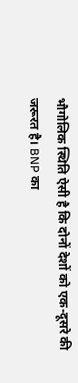भौगोलिक स्थिति ऐसी है कि दोनों देशों को एक-दूसरे की जरूरत है। BNP का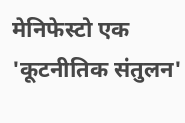मेनिफेस्टो एक 'कूटनीतिक संतुलन'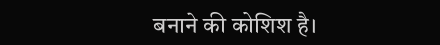बनाने की कोशिश है।